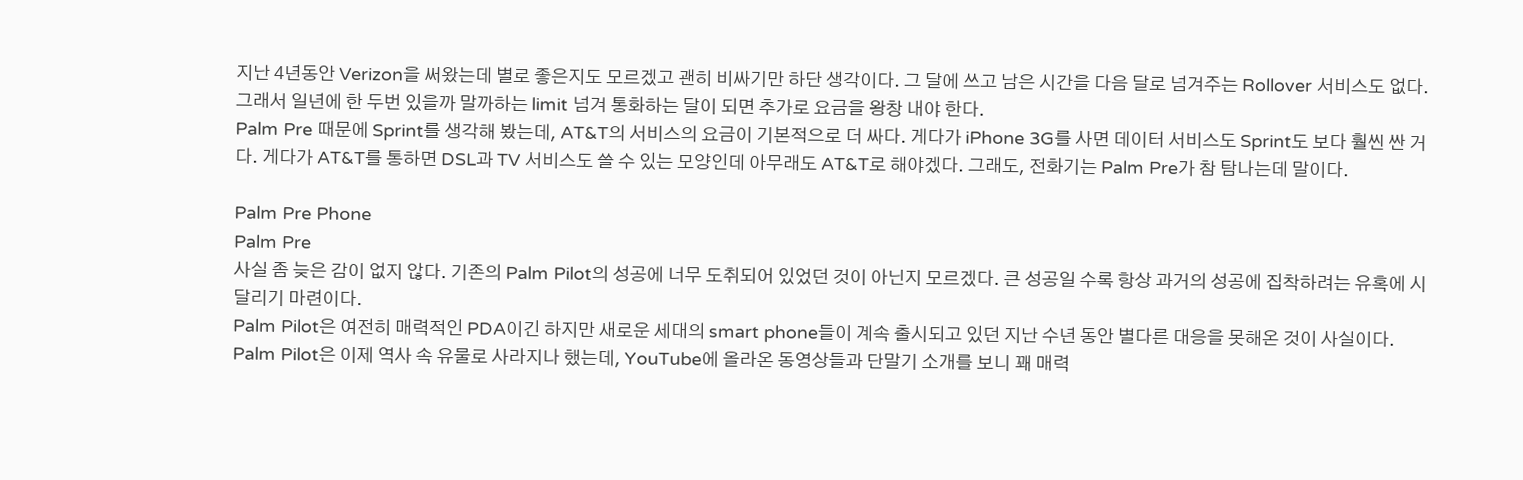지난 4년동안 Verizon을 써왔는데 별로 좋은지도 모르겠고 괜히 비싸기만 하단 생각이다. 그 달에 쓰고 남은 시간을 다음 달로 넘겨주는 Rollover 서비스도 없다. 그래서 일년에 한 두번 있을까 말까하는 limit 넘겨 통화하는 달이 되면 추가로 요금을 왕창 내야 한다.
Palm Pre 때문에 Sprint를 생각해 봤는데, AT&T의 서비스의 요금이 기본적으로 더 싸다. 게다가 iPhone 3G를 사면 데이터 서비스도 Sprint도 보다 훨씬 싼 거다. 게다가 AT&T를 통하면 DSL과 TV 서비스도 쓸 수 있는 모양인데 아무래도 AT&T로 해야겠다. 그래도, 전화기는 Palm Pre가 참 탐나는데 말이다.

Palm Pre Phone
Palm Pre
사실 좀 늦은 감이 없지 않다. 기존의 Palm Pilot의 성공에 너무 도취되어 있었던 것이 아닌지 모르겠다. 큰 성공일 수록 항상 과거의 성공에 집착하려는 유혹에 시달리기 마련이다.
Palm Pilot은 여전히 매력적인 PDA이긴 하지만 새로운 세대의 smart phone들이 계속 출시되고 있던 지난 수년 동안 별다른 대응을 못해온 것이 사실이다. Palm Pilot은 이제 역사 속 유물로 사라지나 했는데, YouTube에 올라온 동영상들과 단말기 소개를 보니 꽤 매력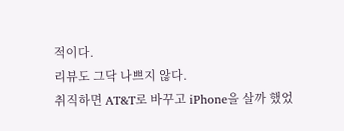적이다.
리뷰도 그닥 나쁘지 않다.
취직하면 AT&T로 바꾸고 iPhone을 살까 했었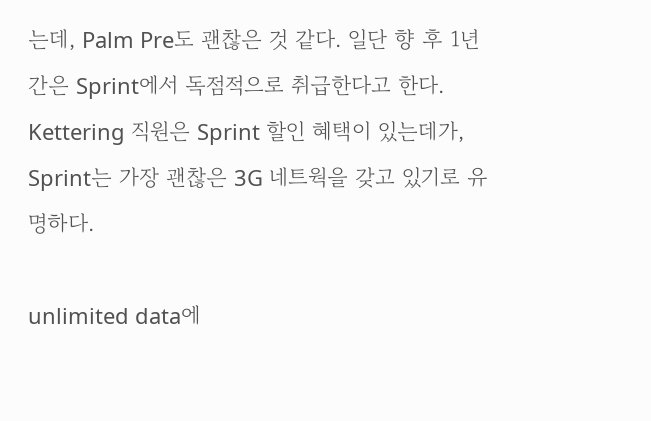는데, Palm Pre도 괜찮은 것 같다. 일단 향 후 1년 간은 Sprint에서 독점적으로 취급한다고 한다. Kettering 직원은 Sprint 할인 혜택이 있는데가, Sprint는 가장 괜찮은 3G 네트웍을 갖고 있기로 유명하다.

unlimited data에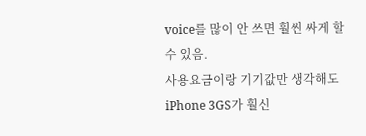voice를 많이 안 쓰면 훨씬 싸게 할 수 있음.
사용요금이랑 기기값만 생각해도 iPhone 3GS가 훨신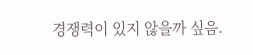경쟁력이 있지 않을까 싶음.